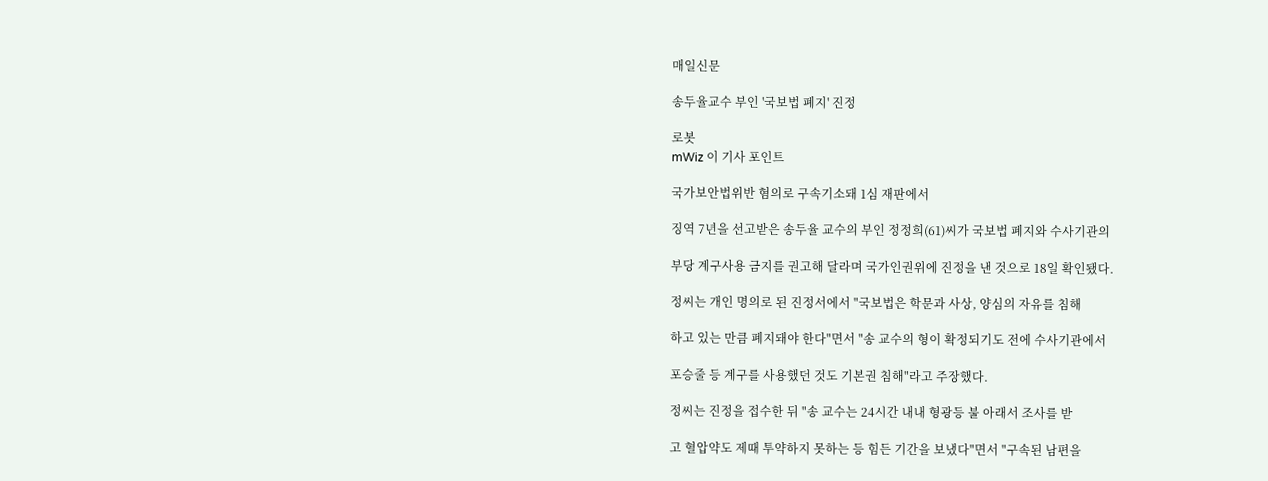매일신문

송두율교수 부인 '국보법 폐지' 진정

로봇
mWiz 이 기사 포인트

국가보안법위반 혐의로 구속기소돼 1심 재판에서

징역 7년을 선고받은 송두율 교수의 부인 정정희(61)씨가 국보법 폐지와 수사기관의

부당 계구사용 금지를 권고해 달라며 국가인권위에 진정을 낸 것으로 18일 확인됐다.

정씨는 개인 명의로 된 진정서에서 "국보법은 학문과 사상, 양심의 자유를 침해

하고 있는 만큼 폐지돼야 한다"면서 "송 교수의 형이 확정되기도 전에 수사기관에서

포승줄 등 계구를 사용했던 것도 기본권 침해"라고 주장했다.

정씨는 진정을 접수한 뒤 "송 교수는 24시간 내내 형광등 불 아래서 조사를 받

고 혈압약도 제때 투약하지 못하는 등 힘든 기간을 보냈다"면서 "구속된 남편을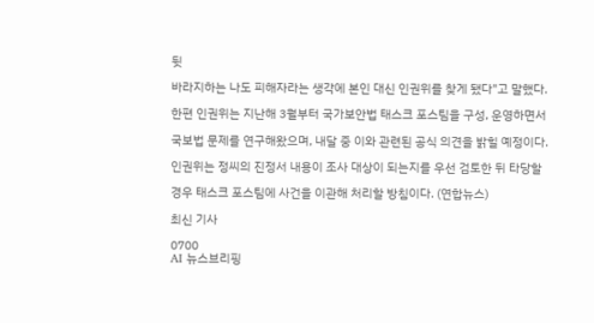뒷

바라지하는 나도 피해자라는 생각에 본인 대신 인권위를 찾게 됐다"고 말했다.

한편 인권위는 지난해 3월부터 국가보안법 태스크 포스팀을 구성, 운영하면서

국보법 문제를 연구해왔으며, 내달 중 이와 관련된 공식 의견을 밝힐 예정이다.

인권위는 정씨의 진정서 내용이 조사 대상이 되는지를 우선 검토한 뒤 타당할

경우 태스크 포스팀에 사건을 이관해 처리할 방침이다. (연합뉴스)

최신 기사

0700
AI 뉴스브리핑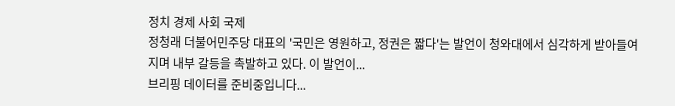정치 경제 사회 국제
정청래 더불어민주당 대표의 '국민은 영원하고, 정권은 짧다'는 발언이 청와대에서 심각하게 받아들여지며 내부 갈등을 촉발하고 있다. 이 발언이...
브리핑 데이터를 준비중입니다...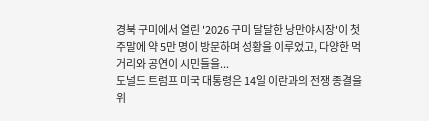경북 구미에서 열린 '2026 구미 달달한 낭만야시장'이 첫 주말에 약 5만 명이 방문하며 성황을 이루었고, 다양한 먹거리와 공연이 시민들을...
도널드 트럼프 미국 대통령은 14일 이란과의 전쟁 종결을 위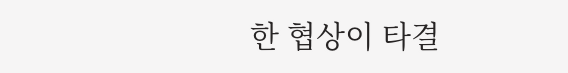한 협상이 타결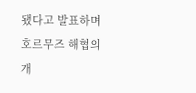됐다고 발표하며 호르무즈 해협의 개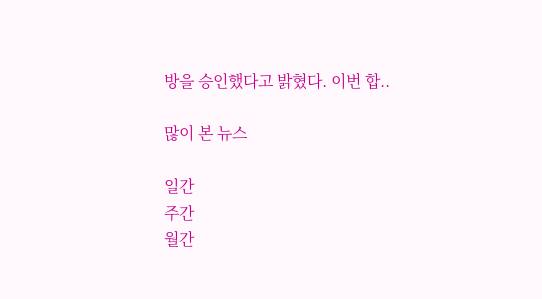방을 승인했다고 밝혔다. 이번 합..

많이 본 뉴스

일간
주간
월간